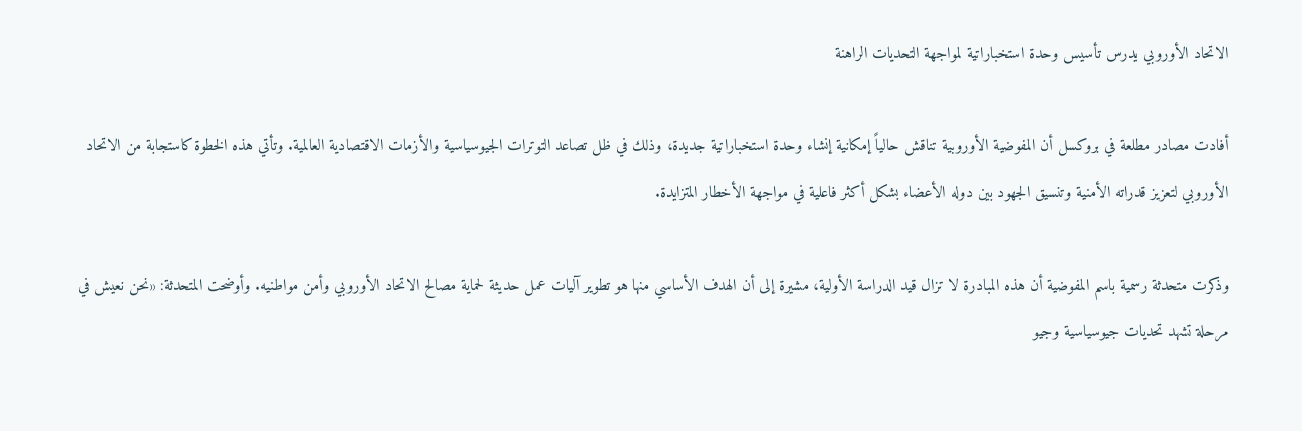الاتحاد الأوروبي يدرس تأسيس وحدة استخباراتية لمواجهة التحديات الراهنة

أفادت مصادر مطلعة في بروكسل أن المفوضية الأوروبية تناقش حالياً إمكانية إنشاء وحدة استخباراتية جديدة، وذلك في ظل تصاعد التوترات الجيوسياسية والأزمات الاقتصادية العالمية. وتأتي هذه الخطوة كاستجابة من الاتحاد الأوروبي لتعزيز قدراته الأمنية وتنسيق الجهود بين دوله الأعضاء بشكل أكثر فاعلية في مواجهة الأخطار المتزايدة.

وذكرت متحدثة رسمية باسم المفوضية أن هذه المبادرة لا تزال قيد الدراسة الأولية، مشيرة إلى أن الهدف الأساسي منها هو تطوير آليات عمل حديثة لحماية مصالح الاتحاد الأوروبي وأمن مواطنيه. وأوضحت المتحدثة: «نحن نعيش في مرحلة تشهد تحديات جيوسياسية وجيو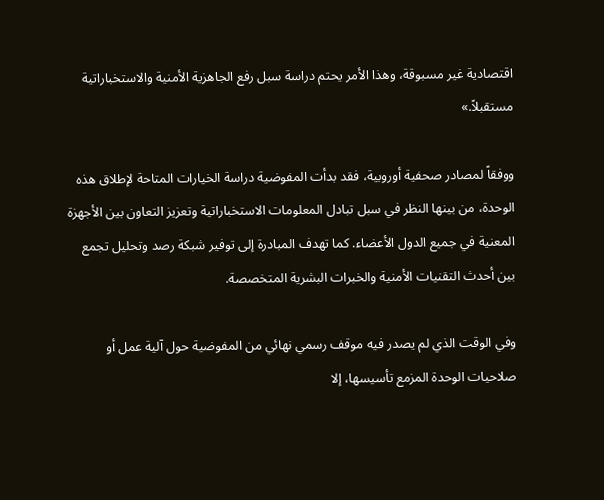اقتصادية غير مسبوقة، وهذا الأمر يحتم دراسة سبل رفع الجاهزية الأمنية والاستخباراتية مستقبلاً.»

ووفقاً لمصادر صحفية أوروبية، فقد بدأت المفوضية دراسة الخيارات المتاحة لإطلاق هذه الوحدة، من بينها النظر في سبل تبادل المعلومات الاستخباراتية وتعزيز التعاون بين الأجهزة المعنية في جميع الدول الأعضاء. كما تهدف المبادرة إلى توفير شبكة رصد وتحليل تجمع بين أحدث التقنيات الأمنية والخبرات البشرية المتخصصة.

وفي الوقت الذي لم يصدر فيه موقف رسمي نهائي من المفوضية حول آلية عمل أو صلاحيات الوحدة المزمع تأسيسها، إلا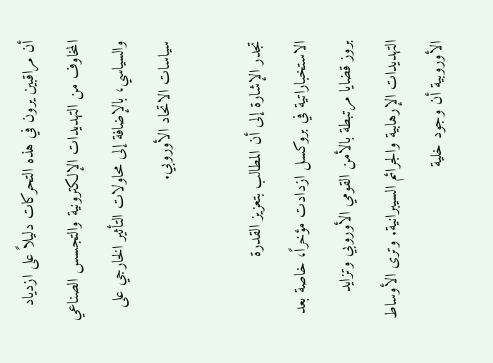أن مراقبين يرون في هذه التحركات دليلاً على ازدياد المخاوف من التهديدات الإلكترونية والتجسس الصناعي والسياسي، بالإضافة إلى محاولات التأثير الخارجي على سياسات الاتحاد الأوروبي.

تجدر الإشارة إلى أن المطالب بتعزيز القدرة الاستخباراتية في بروكسل ازدادت مؤخراً، خاصة بعد بروز قضايا مرتبطة بالأمن القومي الأوروبي وتزايد التهديدات الإرهابية والجرائم السيبرانية. وترى الأوساط الأوروبية أن وجود خلية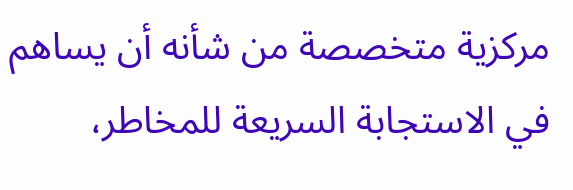مركزية متخصصة من شأنه أن يساهم في الاستجابة السريعة للمخاطر،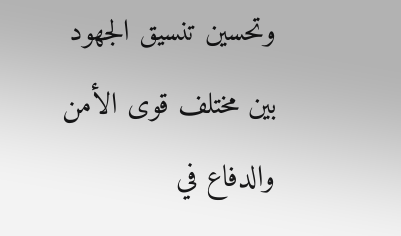وتحسين تنسيق الجهود بين مختلف قوى الأمن والدفاع في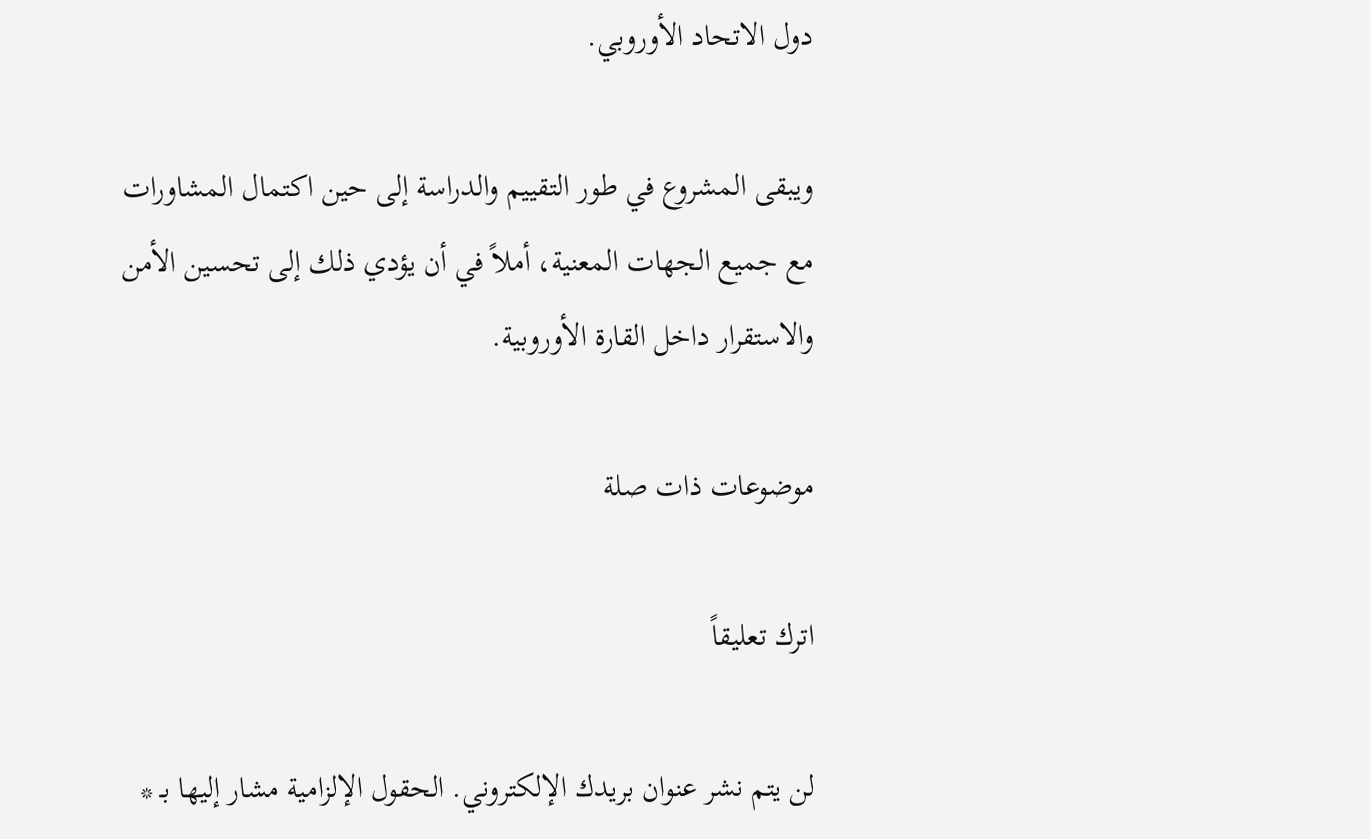دول الاتحاد الأوروبي.

ويبقى المشروع في طور التقييم والدراسة إلى حين اكتمال المشاورات مع جميع الجهات المعنية، أملاً في أن يؤدي ذلك إلى تحسين الأمن والاستقرار داخل القارة الأوروبية.

موضوعات ذات صلة

اترك تعليقاً

لن يتم نشر عنوان بريدك الإلكتروني. الحقول الإلزامية مشار إليها بـ *